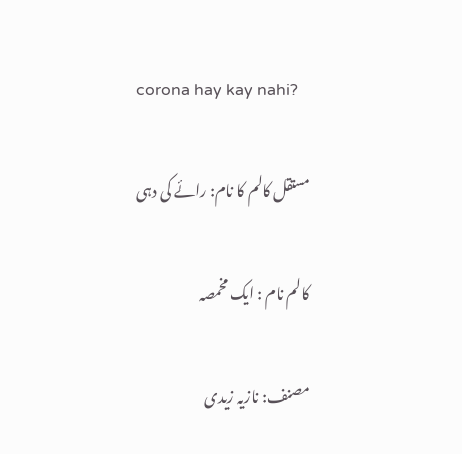corona hay kay nahi?

مستقل کالم کا نام: رائے کی دہی

کالم نام : ایک مخمصہ

مصنف: نازیہ زیدی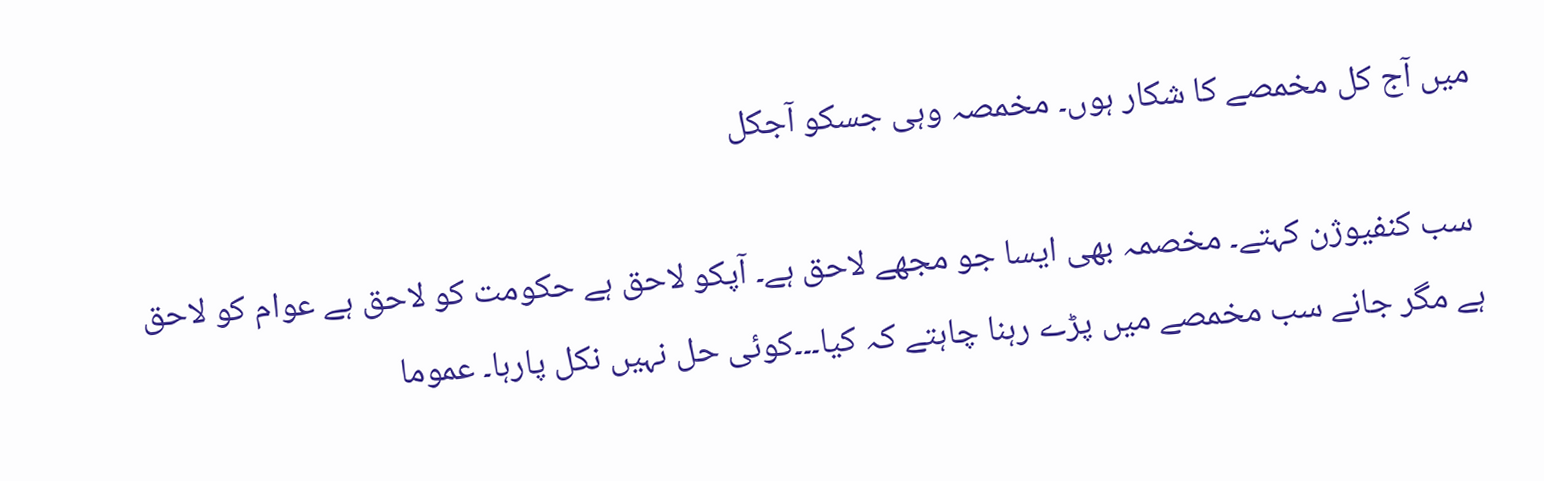میں آج کل مخمصے کا شکار ہوں۔ مخمصہ وہی جسکو آجکل

 سب کنفیوژن کہتے۔ مخصمہ بھی ایسا جو مجھے لاحق ہے۔ آپکو لاحق ہے حکومت کو لاحق ہے عوام کو لاحق ہے مگر جانے سب مخمصے میں پڑے رہنا چاہتے کہ کیا۔۔۔کوئی حل نہیں نکل پارہا۔ عموما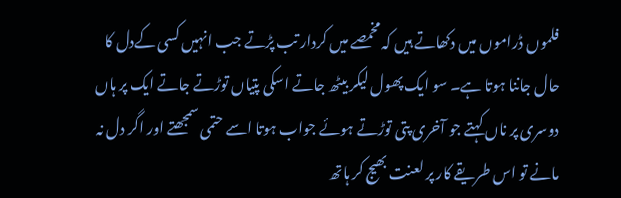فلموں ڈراموں میں دکھاتے ہیں کہ مخمصے میں کردار تب پڑتے جب انہیں کسی کےدل کا حال جاننا ہوتا ہے۔ سو ایک پھول لیکر بیٹھ جاتے اسکی پتیاں توڑتے جاتے ایک پر ہاں دوسری پر ناں کہتے جو آخری پتی توڑتے ہوئے جواب ہوتا اسے حتمی سمجھتے اور اگر دل نہ مانے تو اس طریقے کار پر لعنت بھیج کر ہاتھ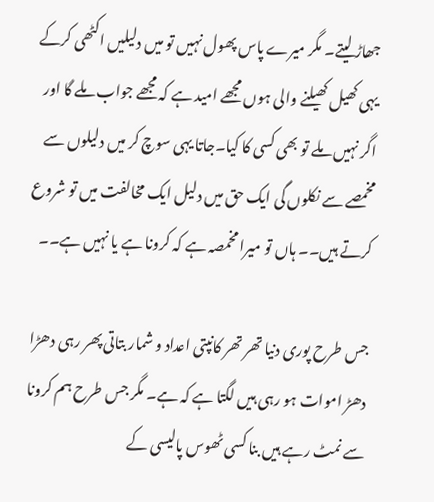جھاڑ لیتے۔ مگر میرے پاس پھول نہیں تو میں دلیلیں اکٹھی کرکے یہی کھیل کھیلنے والی ہوں مجھے امید ہے کہ مجھے جواب ملے گا اور اگر نہیں ملے تو بھی کسی کا کیا۔جاتا یہی سوچ کر میں دلیلوں سے مخمصے سے نکلوں گی ایک حق میں دلیل ایک مخالفت میں تو شروع کرتے ہیں۔۔ ہاں تو میرا مخمصہ ہے کہ کرونا ہے یا نہیں ہے۔۔

جس طرح پوری دنیا تھر تھر کانپتی اعداد و شمار بتاتی پھر رہی دھڑا دھڑ اموات ہو رہی ہیں لگتا ہے کہ ہے۔ مگر جس طرح ہم کرونا سے نمٹ رہے ہیں بنا کسی ٹھوس پالیسی کے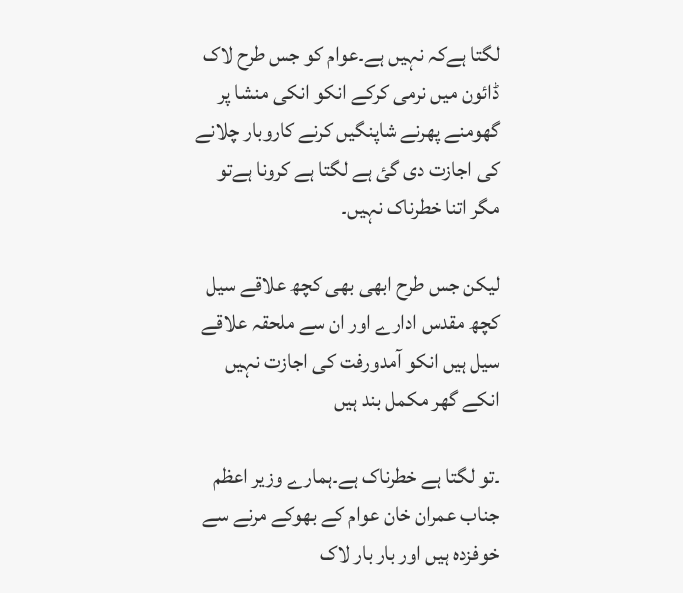لگتا ہےکہ نہیں ہے۔عوام کو جس طرح لاک ڈائون میں نرمی کرکے انکو انکی منشا پر گھومنے پھرنے شاپنگیں کرنے کاروبار چلانے کی اجازت دی گئ ہے لگتا ہے کرونا ہےتو مگر اتنا خطرناک نہیں۔

لیکن جس طرح ابھی بھی کچھ علاقے سیل کچھ مقدس ادارے اور ان سے ملحقہ علاقے سیل ہیں انکو آمدورفت کی اجازت نہیں انکے گھر مکمل بند ہیں

۔تو لگتا ہے خطرناک ہے۔ہمارے وزیر اعظم جناب عمران خان عوام کے بھوکے مرنے سے خوفزدہ ہیں اور بار بار لاک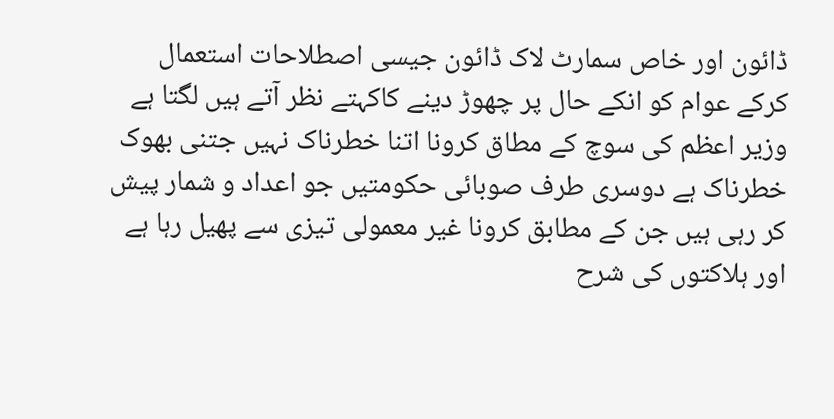ڈائون اور خاص سمارٹ لاک ڈائون جیسی اصطلاحات استعمال کرکے عوام کو انکے حال پر چھوڑ دینے کاکہتے نظر آتے ہیں لگتا ہے وزیر اعظم کی سوچ کے مطاق کرونا اتنا خطرناک نہیں جتنی بھوک خطرناک ہے دوسری طرف صوبائی حکومتیں جو اعداد و شمار پیش کر رہی ہیں جن کے مطابق کرونا غیر معمولی تیزی سے پھیل رہا ہے اور ہلاکتوں کی شرح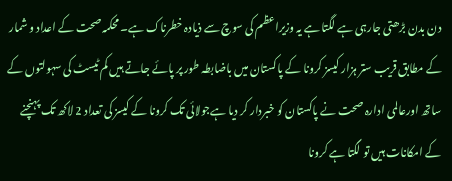دن بدن بڑھتی جارہی ہے لگتا ہے یہ وزیراعظم کی سوچ سے ذیادہ خطرناک ہے۔ محکمہ صحت کے اعداد و شمار کے مطابق قریب ستر ہزار کیسز کرونا کے پاکستان میں باضابطہ طور پر پائے جاتے ہیں کم ٹیسٹ کی سہولتوں کے ساتھ اورعالمی ادارہ صحت نے پاکستان کو خبردار کر دیا ہےجولائی تک کرونا کے کیسز کی تعداد 2 لاکھ تک پہنچنے کے امکانات ہیں تو لگتا ہے کرونا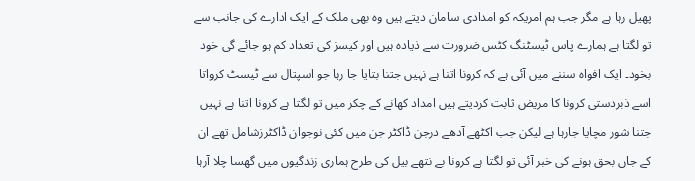پھیل رہا ہے مگر جب ہم امریکہ کو امدادی سامان دیتے ہیں وہ بھی ملک کے ایک ادارے کی جانب سے تو لگتا ہے ہمارے پاس ٹیسٹنگ کٹس ضرورت سے ذیادہ ہیں اور کیسز کی تعداد کم ہو جائے گی خود بخود۔ ایک افواہ سننے میں آئی ہے کہ کرونا اتنا ہے نہیں جتنا بتایا جا رہا جو اسپتال سے ٹیسٹ کرواتا اسے ذبردستی کرونا کا مریض ثابت کردیتے ہیں امداد کھانے کے چکر میں تو لگتا ہے کرونا اتنا ہے نہیں جتنا شور مچایا جارہا ہے لیکن جب اکٹھے آدھے درجن ڈاکٹر جن میں کئی نوجوان ڈاکٹرزشامل تھے ان کے جاں بحق ہونے کی خبر آئی تو لگتا ہے کرونا بے نتھے بیل کی طرح ہماری زندگیوں میں گھسا چلا آرہا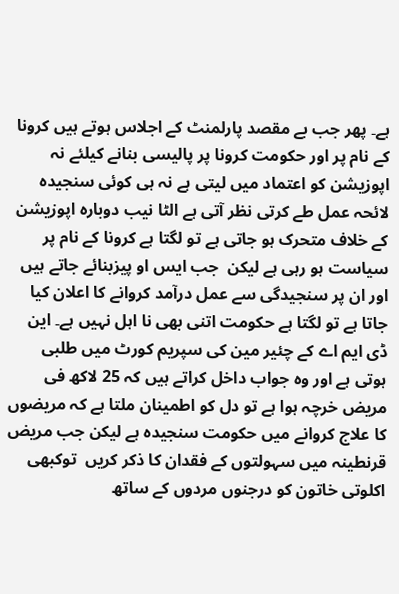ہے۔ پھر جب بے مقصد پارلمنٹ کے اجلاس ہوتے ہیں کرونا کے نام پر اور حکومت کرونا پر پالیسی بنانے کیلئے نہ اپوزیشن کو اعتماد میں لیتی ہے نہ ہی کوئی سنجیدہ لائحہ عمل طے کرتی نظر آتی ہے الٹا نیب دوبارہ اپوزیشن کے خلاف متحرک ہو جاتی ہے تو لگتا ہے کرونا کے نام پر سیاست ہو رہی ہے لیکن  جب ایس او پیزبنائے جاتے ہیں اور ان پر سنجیدگی سے عمل درآمد کروانے کا اعلان کیا جاتا ہے تو لگتا ہے حکومت اتنی بھی نا اہل نہیں ہے۔ این ڈی ایم اے کے چئیر مین کی سپریم کورٹ میں طلبی ہوتی ہے اور وہ جواب داخل کراتے ہیں کہ 25 لاکھ فی مریض خرچہ ہوا ہے تو دل کو اطمینان ملتا ہے کہ مریضوں کا علاج کروانے میں حکومت سنجیدہ ہے لیکن جب مریض قرنطینہ میں سہولتوں کے فقدان کا ذکر کریں  توکبھی اکلوتی خاتون کو درجنوں مردوں کے ساتھ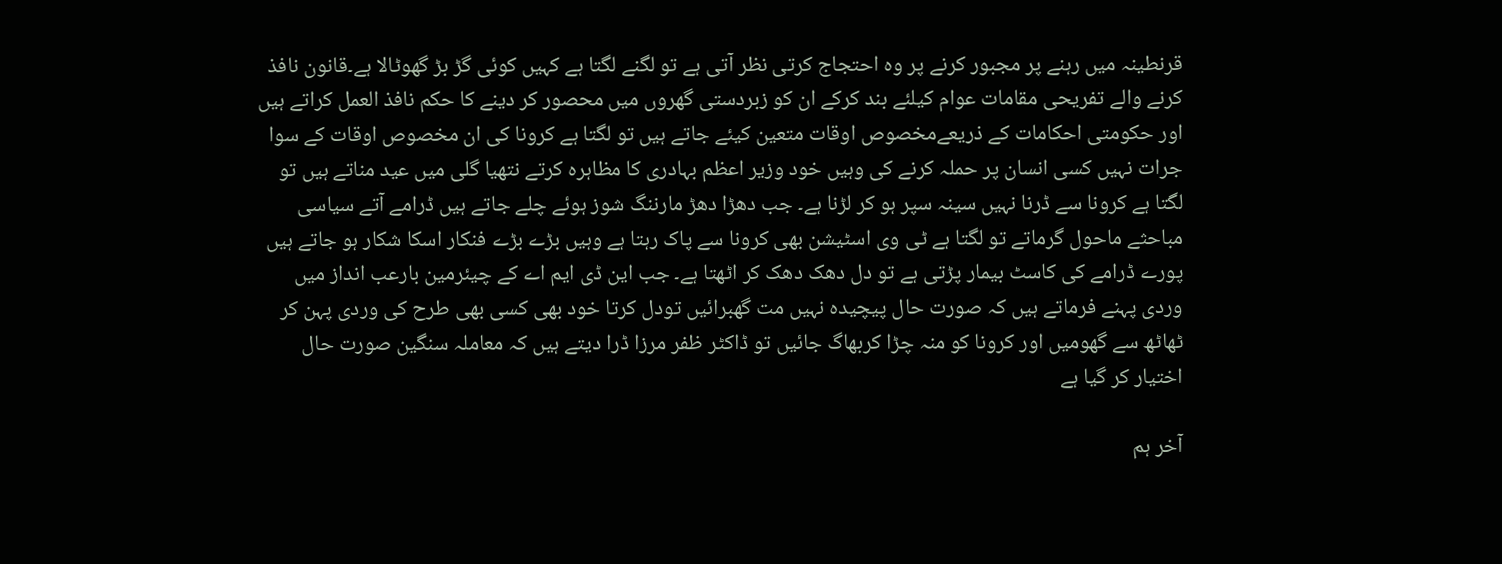قرنطینہ میں رہنے پر مجبور کرنے پر وہ احتجاج کرتی نظر آتی ہے تو لگنے لگتا ہے کہیں کوئی گڑ بڑ گھوٹالا ہے۔قانون نافذ کرنے والے تفریحی مقامات عوام کیلئے بند کرکے ان کو زبردستی گھروں میں محصور کر دینے کا حکم نافذ العمل کراتے ہیں اور حکومتی احکامات کے ذریعےمخصوص اوقات متعین کیئے جاتے ہیں تو لگتا ہے کرونا کی ان مخصوص اوقات کے سوا جرات نہیں کسی انسان پر حملہ کرنے کی وہیں خود وزیر اعظم بہادری کا مظاہرہ کرتے نتھیا گلی میں عید مناتے ہیں تو لگتا ہے کرونا سے ڈرنا نہیں سینہ سپر ہو کر لڑنا ہے۔ جب دھڑا دھڑ مارننگ شوز ہوئے چلے جاتے ہیں ڈرامے آتے سیاسی مباحثے ماحول گرماتے تو لگتا ہے ٹی وی اسٹیشن بھی کرونا سے پاک رہتا ہے وہیں بڑے بڑے فنکار اسکا شکار ہو جاتے ہیں پورے ڈرامے کی کاسٹ بیمار پڑتی ہے تو دل دھک دھک کر اٹھتا ہے۔ جب این ڈی ایم اے کے چیئرمین بارعب انداز میں وردی پہنے فرماتے ہیں کہ صورت حال پیچیدہ نہیں مت گھبرائیں تودل کرتا خود بھی کسی بھی طرح کی وردی پہن کر ٹھاٹھ سے گھومیں اور کرونا کو منہ چڑا کربھاگ جائیں تو ڈاکٹر ظفر مرزا ڈرا دیتے ہیں کہ معاملہ سنگین صورت حال اختیار کر گیا ہے

آخر ہم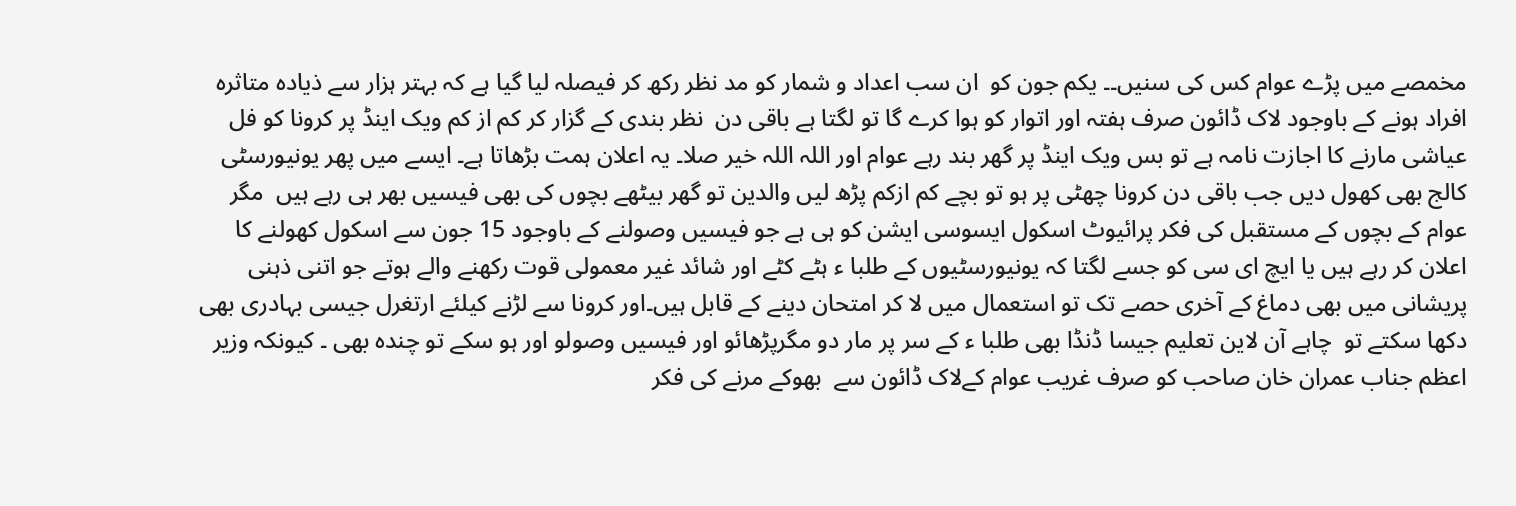مخمصے میں پڑے عوام کس کی سنیں۔۔ یکم جون کو  ان سب اعداد و شمار کو مد نظر رکھ کر فیصلہ لیا گیا ہے کہ بہتر ہزار سے ذیادہ متاثرہ افراد ہونے کے باوجود لاک ڈائون صرف ہفتہ اور اتوار کو ہوا کرے گا تو لگتا ہے باقی دن  نظر بندی کے گزار کر کم از کم ویک اینڈ پر کرونا کو فل عیاشی مارنے کا اجازت نامہ ہے تو بس ویک اینڈ پر گھر بند رہے عوام اور اللہ اللہ خیر صلا۔ یہ اعلان ہمت بڑھاتا ہے۔ ایسے میں پھر یونیورسٹی کالج بھی کھول دیں جب باقی دن کرونا چھٹی پر ہو تو بچے کم ازکم پڑھ لیں والدین تو گھر بیٹھے بچوں کی بھی فیسیں بھر ہی رہے ہیں  مگر عوام کے بچوں کے مستقبل کی فکر پرائیوٹ اسکول ایسوسی ایشن کو ہی ہے جو فیسیں وصولنے کے باوجود 15 جون سے اسکول کھولنے کا اعلان کر رہے ہیں یا ایچ ای سی کو جسے لگتا کہ یونیورسٹیوں کے طلبا ء ہٹے کٹے اور شائد غیر معمولی قوت رکھنے والے ہوتے جو اتنی ذہنی پریشانی میں بھی دماغ کے آخری حصے تک تو استعمال میں لا کر امتحان دینے کے قابل ہیں۔اور کرونا سے لڑنے کیلئے ارتغرل جیسی بہادری بھی دکھا سکتے تو  چاہے آن لاین تعلیم جیسا ڈنڈا بھی طلبا ء کے سر پر مار دو مگرپڑھائو اور فیسیں وصولو اور ہو سکے تو چندہ بھی ۔ کیونکہ وزیر اعظم جناب عمران خان صاحب کو صرف غریب عوام کےلاک ڈائون سے  بھوکے مرنے کی فکر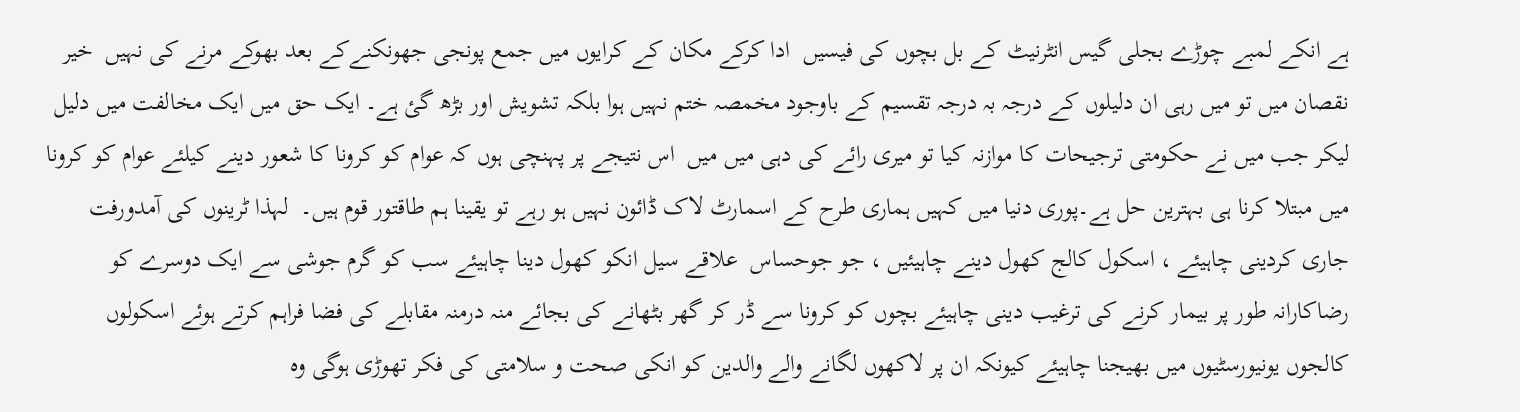ہے انکے لمبے چوڑے بجلی گیس انٹرنیٹ کے بل بچوں کی فیسیں  ادا کرکے مکان کے کرایوں میں جمع پونجی جھونکنےکے بعد بھوکے مرنے کی نہیں  خیر نقصان میں تو میں رہی ان دلیلوں کے درجہ بہ درجہ تقسیم کے باوجود مخمصہ ختم نہیں ہوا بلکہ تشویش اور بڑھ گئ ہے۔ ایک حق میں ایک مخالفت میں دلیل لیکر جب میں نے حکومتی ترجیحات کا موازنہ کیا تو میری رائے کی دہی میں میں  اس نتیجے پر پہنچی ہوں کہ عوام کو کرونا کا شعور دینے کیلئے عوام کو کرونا میں مبتلا کرنا ہی بہترین حل ہے۔پوری دنیا میں کہیں ہماری طرح کے اسمارٹ لاک ڈائون نہیں ہو رہے تو یقینا ہم طاقتور قوم ہیں۔  لہذا ٹرینوں کی آمدورفت جاری کردینی چاہیئے ، اسکول کالج کھول دینے چاہیئیں ، جو جوحساس  علاقے سیل انکو کھول دینا چاہیئے سب کو گرم جوشی سے ایک دوسرے کو رضاکارانہ طور پر بیمار کرنے کی ترغیب دینی چاہیئے بچوں کو کرونا سے ڈر کر گھر بٹھانے کی بجائے منہ درمنہ مقابلے کی فضا فراہم کرتے ہوئے اسکولوں کالجوں یونیورسٹیوں میں بھیجنا چاہیئے کیونکہ ان پر لاکھوں لگانے والے والدین کو انکی صحت و سلامتی کی فکر تھوڑی ہوگی وہ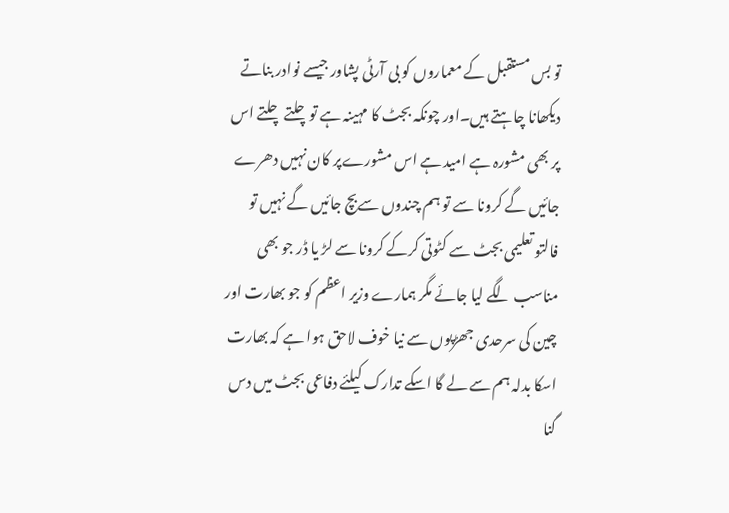تو بس مستقبل کے معماروں کو بی آرٹی پشاور جیسے نوادر بناتے دیکھانا چاہتے ہیں۔اور چونکہ بجٹ کا مہینہ ہے توچلتے چلتے اس پر بھی مشورہ ہے امید ہے اس مشورےپر کان نہیں دھرے جائیں گے کرونا سے تو ہم چندوں سےبچ جائیں گے نہیں تو فالتو تعلیمی بجٹ سے کٹوتی کرکے کرونا سے لڑ یا ڈر جو بھی مناسب لگے لیا جائے مگر ہمارے وزیر اعظم کو جو بھارت اور چین کی سرحدی جھڑپوں سے نیا خوف لاحق ہوا ہے کہ بھارت اسکا بدلہ ہم سے لے گا اسکے تدارک کیلئے دفاعی بجٹ میں دس گنا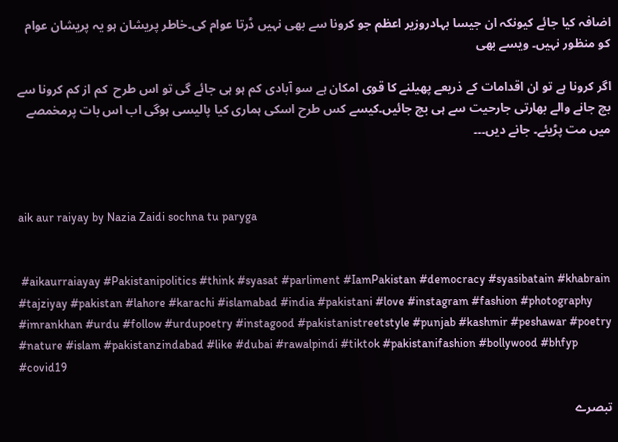اضافہ کیا جائے کیونکہ ان جیسا بہادروزیر اعظم جو کرونا سے بھی نہیں ڈرتا عوام کی۔خاطر پریشان ہو یہ پریشان عوام کو منظور نہیں۔ ویسے بھی

اگر کرونا ہے تو ان اقدامات کے ذریعے پھیلنے کا قوی امکان ہے سو آبادی کم ہو ہی جائے گی تو اس طرح  کم از کم کرونا سے بچ جانے والے بھارتی جارحیت سے ہی بچ جائیں۔کیسے کس طرح اسکی ہماری کیا پالیسی ہوگی اب اس بات پرمخمصے میں مت پڑیئے۔ جانے دیں۔۔۔



aik aur raiyay by Nazia Zaidi sochna tu paryga


 #aikaurraiayay #Pakistanipolitics #think #syasat #parliment #IamPakistan #democracy #syasibatain #khabrain #tajziyay #pakistan #lahore #karachi #islamabad #india #pakistani #love #instagram #fashion #photography #imrankhan #urdu #follow #urdupoetry #instagood #pakistanistreetstyle #punjab #kashmir #peshawar #poetry #nature #islam #pakistanzindabad #like #dubai #rawalpindi #tiktok #pakistanifashion #bollywood #bhfyp
#covid19

تبصرے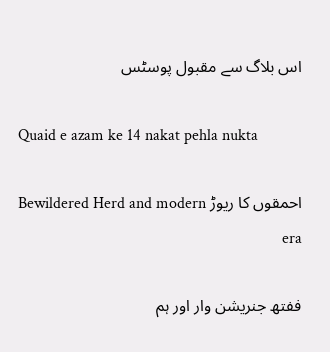اس بلاگ سے مقبول پوسٹس

Quaid e azam ke 14 nakat pehla nukta

احمقوں کا ریوڑ Bewildered Herd and modern era

ففتھ جنریشن وار اور ہم